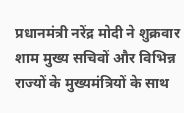प्रधानमंत्री नरेंद्र मोदी ने शुक्रवार शाम मुख्य सचिवों और विभिन्न राज्यों के मुख्यमंत्रियों के साथ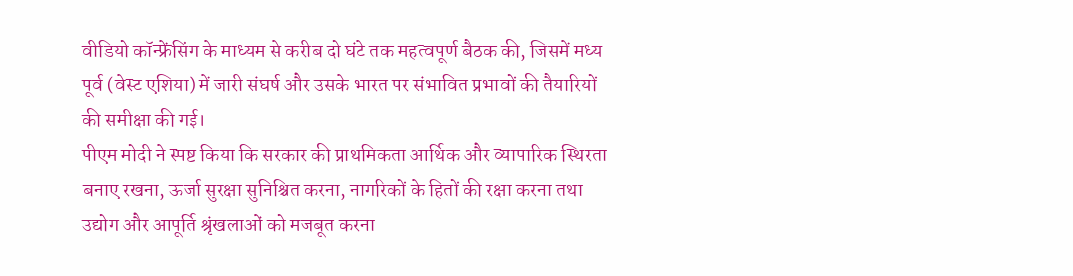वीडियो कॉन्फ्रेंसिंग के माध्यम से करीब दो घंटे तक महत्वपूर्ण बैठक की, जिसमें मध्य पूर्व (वेस्ट एशिया) में जारी संघर्ष और उसके भारत पर संभावित प्रभावों की तैयारियों की समीक्षा की गई।
पीएम मोदी ने स्पष्ट किया कि सरकार की प्राथमिकता आर्थिक और व्यापारिक स्थिरता बनाए रखना, ऊर्जा सुरक्षा सुनिश्चित करना, नागरिकों के हितों की रक्षा करना तथा उद्योग और आपूर्ति श्रृंखलाओं को मजबूत करना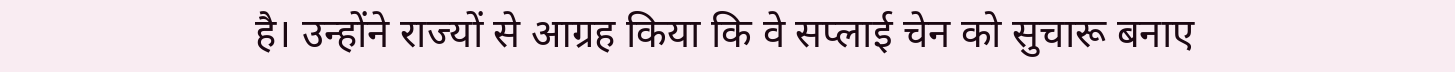है। उन्होंने राज्यों से आग्रह किया कि वे सप्लाई चेन को सुचारू बनाए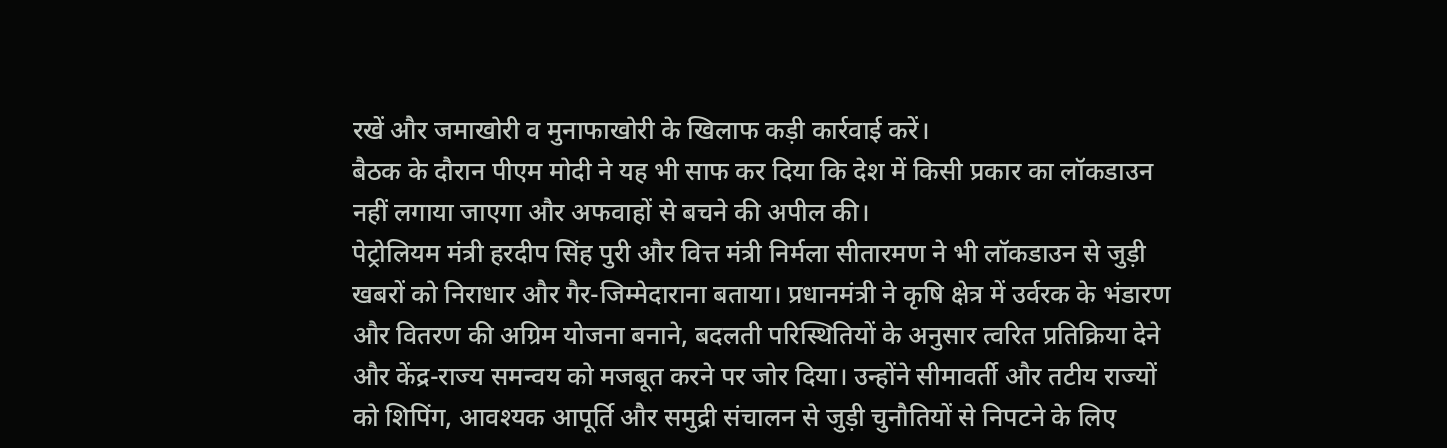रखें और जमाखोरी व मुनाफाखोरी के खिलाफ कड़ी कार्रवाई करें।
बैठक के दौरान पीएम मोदी ने यह भी साफ कर दिया कि देश में किसी प्रकार का लॉकडाउन नहीं लगाया जाएगा और अफवाहों से बचने की अपील की।
पेट्रोलियम मंत्री हरदीप सिंह पुरी और वित्त मंत्री निर्मला सीतारमण ने भी लॉकडाउन से जुड़ी खबरों को निराधार और गैर-जिम्मेदाराना बताया। प्रधानमंत्री ने कृषि क्षेत्र में उर्वरक के भंडारण और वितरण की अग्रिम योजना बनाने, बदलती परिस्थितियों के अनुसार त्वरित प्रतिक्रिया देने और केंद्र-राज्य समन्वय को मजबूत करने पर जोर दिया। उन्होंने सीमावर्ती और तटीय राज्यों को शिपिंग, आवश्यक आपूर्ति और समुद्री संचालन से जुड़ी चुनौतियों से निपटने के लिए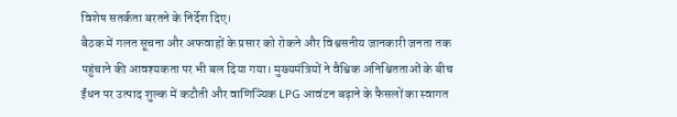विशेष सतर्कता बरतने के निर्देश दिए।
बैठक में गलत सूचना और अफवाहों के प्रसार को रोकने और विश्वसनीय जानकारी जनता तक पहुंचाने की आवश्यकता पर भी बल दिया गया। मुख्यमंत्रियों ने वैश्विक अनिश्चितताओं के बीच ईंधन पर उत्पाद शुल्क में कटौती और वाणिज्यिक LPG आवंटन बढ़ाने के फैसलों का स्वागत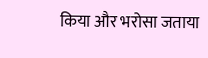किया और भरोसा जताया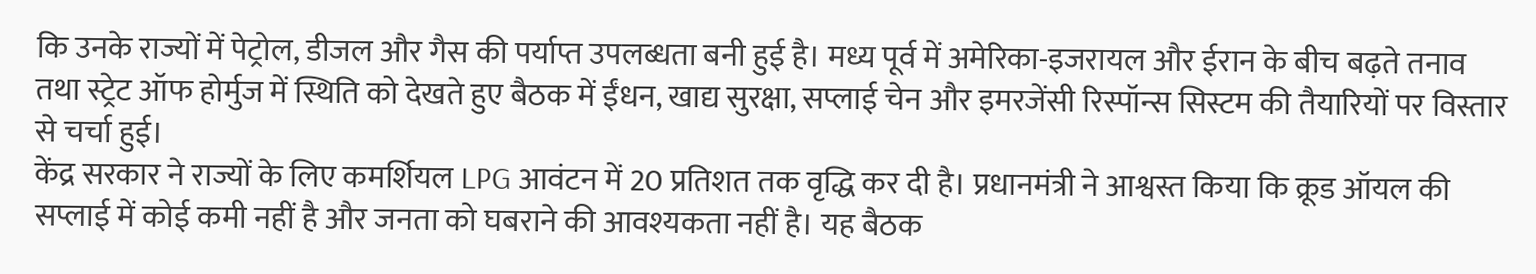कि उनके राज्यों में पेट्रोल, डीजल और गैस की पर्याप्त उपलब्धता बनी हुई है। मध्य पूर्व में अमेरिका-इजरायल और ईरान के बीच बढ़ते तनाव तथा स्ट्रेट ऑफ होर्मुज में स्थिति को देखते हुए बैठक में ईंधन, खाद्य सुरक्षा, सप्लाई चेन और इमरजेंसी रिस्पॉन्स सिस्टम की तैयारियों पर विस्तार से चर्चा हुई।
केंद्र सरकार ने राज्यों के लिए कमर्शियल LPG आवंटन में 20 प्रतिशत तक वृद्धि कर दी है। प्रधानमंत्री ने आश्वस्त किया कि क्रूड ऑयल की सप्लाई में कोई कमी नहीं है और जनता को घबराने की आवश्यकता नहीं है। यह बैठक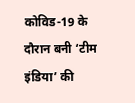कोविड-19 के दौरान बनी ‘टीम इंडिया’ की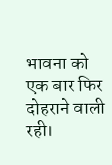भावना को एक बार फिर दोहराने वाली रही।